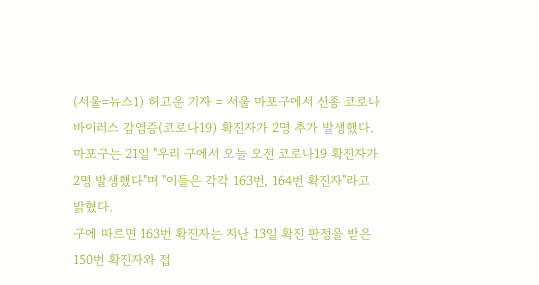(서울=뉴스1) 허고운 기자 = 서울 마포구에서 신종 코로나바이러스 감염증(코로나19) 확진자가 2명 추가 발생했다.
마포구는 21일 "우리 구에서 오늘 오전 코로나19 확진자가 2명 발생했다"며 "이들은 각각 163번, 164번 확진자"라고 밝혔다.
구에 따르면 163번 확진자는 지난 13일 확진 판정을 받은 150번 확진자와 접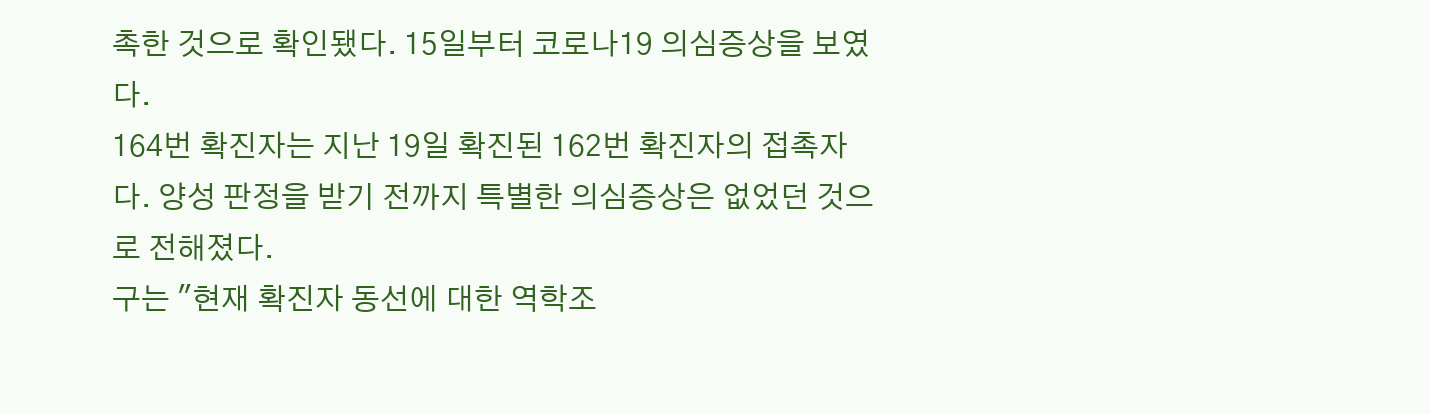촉한 것으로 확인됐다. 15일부터 코로나19 의심증상을 보였다.
164번 확진자는 지난 19일 확진된 162번 확진자의 접촉자다. 양성 판정을 받기 전까지 특별한 의심증상은 없었던 것으로 전해졌다.
구는 "현재 확진자 동선에 대한 역학조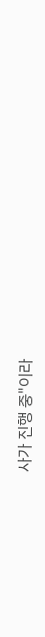사가 진행 중"이라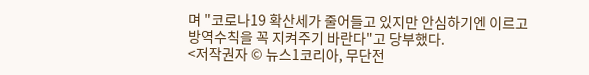며 "코로나19 확산세가 줄어들고 있지만 안심하기엔 이르고 방역수칙을 꼭 지켜주기 바란다"고 당부했다.
<저작권자 © 뉴스1코리아, 무단전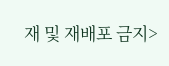재 및 재배포 금지>